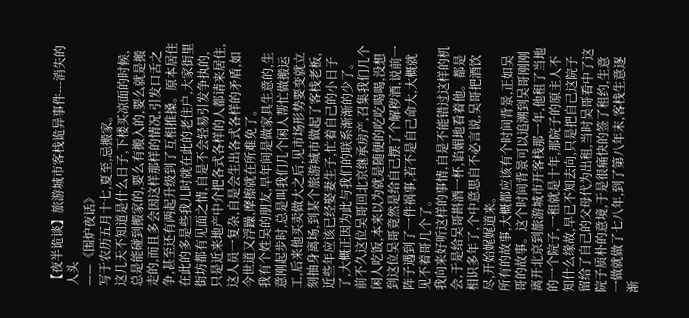【夜半诡谈】旅游城市客栈诡异事件---消失的人头
——《围炉夜话》
写于农历五月十七,夏至,忌搬家。
这几天不知道是什么日子,下楼买凉面的时候,总是能碰到搬家的,要么有搬入的,要么就是搬走的,而且多会因这样那样的情况,引发口舌之争,甚至还有两起升级到了互相推搡。原本居住在此的多是些我儿时就在此的老住户,大家街里街坊都有见面之情,自是不会轻易引发争执的,只是近来地产中介把各式各样的人都请来居住,这人员一复杂,自是会生出各式各样的矛盾,如今世道又浮躁,摩擦就在所难免了。
我有个姓吴的朋友,早年间是做家具生意的,生意刚起步时,总是叫我们几个闲人帮忙做搬运工,后来他买卖做大之后,见市场形势要变就立刻抽身离场,到某个旅游城市做起了客栈老板,近些年应该已经娶妻生子,忙着自己的小日子了,大概正因为此与我们的联系渐渐的少了。
前不久这位吴哥回北京继承房产,召集我们几个闲人吃饭,本来以为就是随便的吃吃喝喝,没想到这位吴哥竟然是给自己摆了个解秽酒,说前一阵子遇到了一件祸事,若不是自己命大,大概就见不着哥几个了。
我向来好听这样的事情,自是不能错过这样的机会,于是给吴哥斟酒一杯,谄媚地看着他。都是相识多年了,个中意思自不必言说,吴哥把酒饮尽,开始娓娓道来。
所有的故事,大概都应该有个时间背景,正如吴哥的故事。这个时间背景可以追溯到吴哥刚刚离开北京到旅游城市开客栈那一年,他租了当地的一个院子,一租就是十年,那院子的原主人不知什么缘故,早已不知去向,只是把自己这院子留给了自己的父母代为出租,当时吴哥看中了这院子质朴的意境,于是很痛快的签了租约,生意一做就做了七八年,到了第八年末,客栈生意逐渐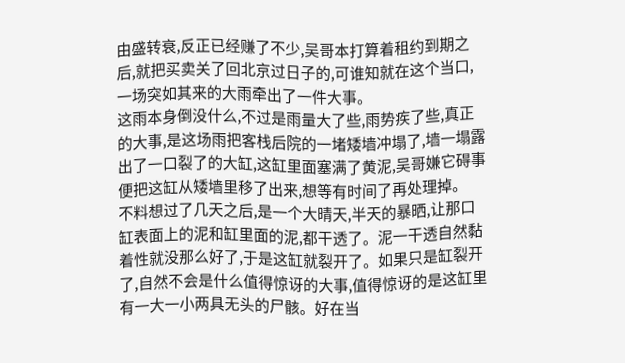由盛转衰,反正已经赚了不少,吴哥本打算着租约到期之后,就把买卖关了回北京过日子的,可谁知就在这个当口,一场突如其来的大雨牵出了一件大事。
这雨本身倒没什么,不过是雨量大了些,雨势疾了些,真正的大事,是这场雨把客栈后院的一堵矮墙冲塌了,墙一塌露出了一口裂了的大缸,这缸里面塞满了黄泥,吴哥嫌它碍事便把这缸从矮墙里移了出来,想等有时间了再处理掉。
不料想过了几天之后,是一个大晴天,半天的暴晒,让那口缸表面上的泥和缸里面的泥,都干透了。泥一干透自然黏着性就没那么好了,于是这缸就裂开了。如果只是缸裂开了,自然不会是什么值得惊讶的大事,值得惊讶的是这缸里有一大一小两具无头的尸骸。好在当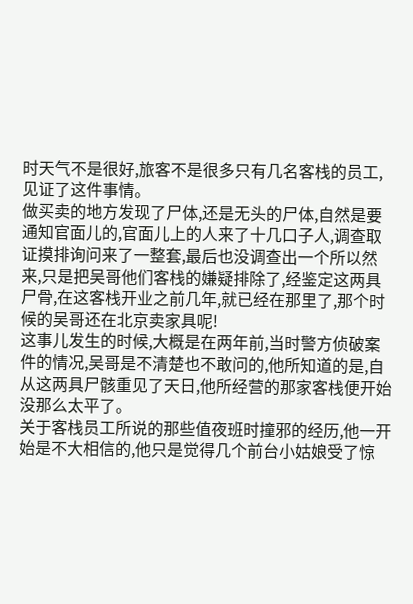时天气不是很好,旅客不是很多只有几名客栈的员工,见证了这件事情。
做买卖的地方发现了尸体,还是无头的尸体,自然是要通知官面儿的,官面儿上的人来了十几口子人,调查取证摸排询问来了一整套,最后也没调查出一个所以然来,只是把吴哥他们客栈的嫌疑排除了,经鉴定这两具尸骨,在这客栈开业之前几年,就已经在那里了,那个时候的吴哥还在北京卖家具呢!
这事儿发生的时候,大概是在两年前,当时警方侦破案件的情况,吴哥是不清楚也不敢问的,他所知道的是,自从这两具尸骸重见了天日,他所经营的那家客栈便开始没那么太平了。
关于客栈员工所说的那些值夜班时撞邪的经历,他一开始是不大相信的,他只是觉得几个前台小姑娘受了惊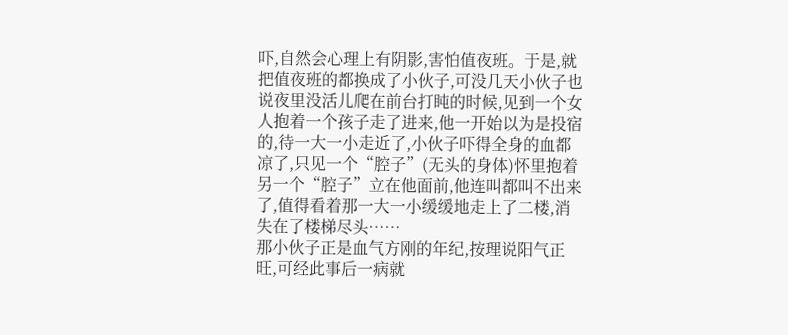吓,自然会心理上有阴影,害怕值夜班。于是,就把值夜班的都换成了小伙子,可没几天小伙子也说夜里没活儿爬在前台打盹的时候,见到一个女人抱着一个孩子走了进来,他一开始以为是投宿的,待一大一小走近了,小伙子吓得全身的血都凉了,只见一个“腔子”(无头的身体)怀里抱着另一个“腔子”立在他面前,他连叫都叫不出来了,值得看着那一大一小缓缓地走上了二楼,消失在了楼梯尽头……
那小伙子正是血气方刚的年纪,按理说阳气正旺,可经此事后一病就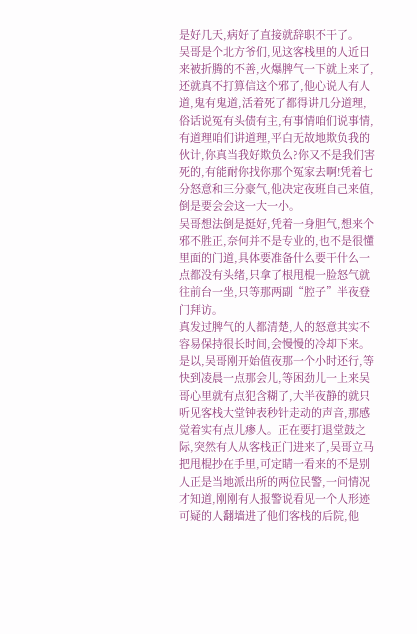是好几天,病好了直接就辞职不干了。
吴哥是个北方爷们,见这客栈里的人近日来被折腾的不善,火爆脾气一下就上来了,还就真不打算信这个邪了,他心说人有人道,鬼有鬼道,活着死了都得讲几分道理,俗话说冤有头债有主,有事情咱们说事情,有道理咱们讲道理,平白无故地欺负我的伙计,你真当我好欺负么?你又不是我们害死的,有能耐你找你那个冤家去啊!凭着七分怒意和三分豪气,他决定夜班自己来值,倒是要会会这一大一小。
吴哥想法倒是挺好,凭着一身胆气,想来个邪不胜正,奈何并不是专业的,也不是很懂里面的门道,具体要准备什么要干什么一点都没有头绪,只拿了根甩棍一脸怒气就往前台一坐,只等那两副“腔子”半夜登门拜访。
真发过脾气的人都清楚,人的怒意其实不容易保持很长时间,会慢慢的冷却下来。是以,吴哥刚开始值夜那一个小时还行,等快到凌晨一点那会儿,等困劲儿一上来吴哥心里就有点犯含糊了,大半夜静的就只听见客栈大堂钟表秒针走动的声音,那感觉着实有点儿瘆人。正在要打退堂鼓之际,突然有人从客栈正门进来了,吴哥立马把甩棍抄在手里,可定睛一看来的不是别人正是当地派出所的两位民警,一问情况才知道,刚刚有人报警说看见一个人形迹可疑的人翻墙进了他们客栈的后院,他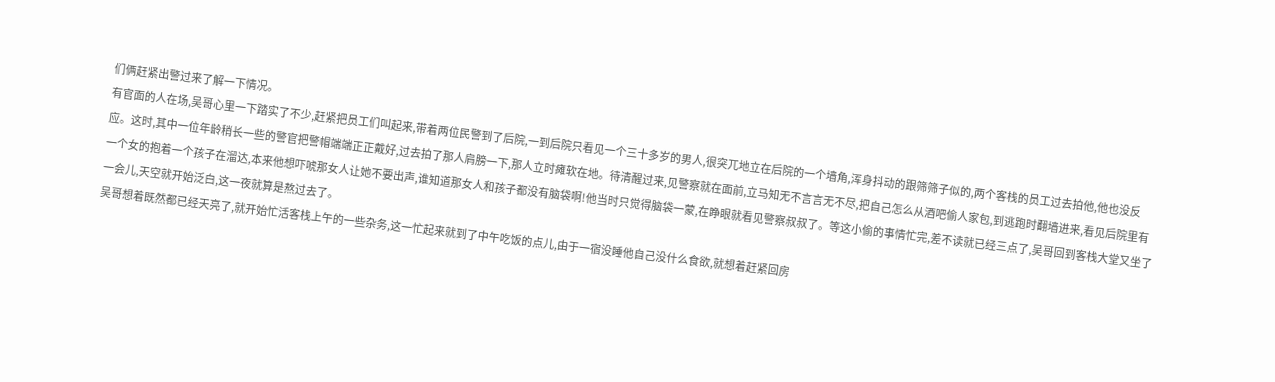们俩赶紧出警过来了解一下情况。
有官面的人在场,吴哥心里一下踏实了不少,赶紧把员工们叫起来,带着两位民警到了后院,一到后院只看见一个三十多岁的男人,很突兀地立在后院的一个墙角,浑身抖动的跟筛筛子似的,两个客栈的员工过去拍他,他也没反应。这时,其中一位年龄稍长一些的警官把警帽端端正正戴好,过去拍了那人肩膀一下,那人立时瘫软在地。待清醒过来,见警察就在面前,立马知无不言言无不尽,把自己怎么从酒吧偷人家包,到逃跑时翻墙进来,看见后院里有一个女的抱着一个孩子在溜达,本来他想吓唬那女人让她不要出声,谁知道那女人和孩子都没有脑袋啊!他当时只觉得脑袋一蒙,在睁眼就看见警察叔叔了。等这小偷的事情忙完,差不读就已经三点了,吴哥回到客栈大堂又坐了一会儿,天空就开始泛白,这一夜就算是熬过去了。
吴哥想着既然都已经天亮了,就开始忙活客栈上午的一些杂务,这一忙起来就到了中午吃饭的点儿,由于一宿没睡他自己没什么食欲,就想着赶紧回房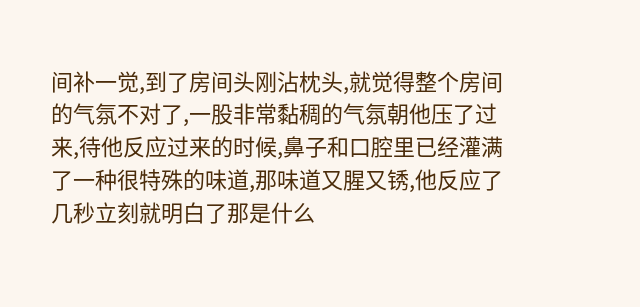间补一觉,到了房间头刚沾枕头,就觉得整个房间的气氛不对了,一股非常黏稠的气氛朝他压了过来,待他反应过来的时候,鼻子和口腔里已经灌满了一种很特殊的味道,那味道又腥又锈,他反应了几秒立刻就明白了那是什么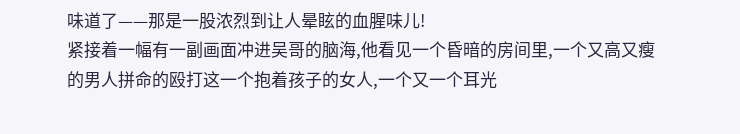味道了——那是一股浓烈到让人晕眩的血腥味儿!
紧接着一幅有一副画面冲进吴哥的脑海,他看见一个昏暗的房间里,一个又高又瘦的男人拼命的殴打这一个抱着孩子的女人,一个又一个耳光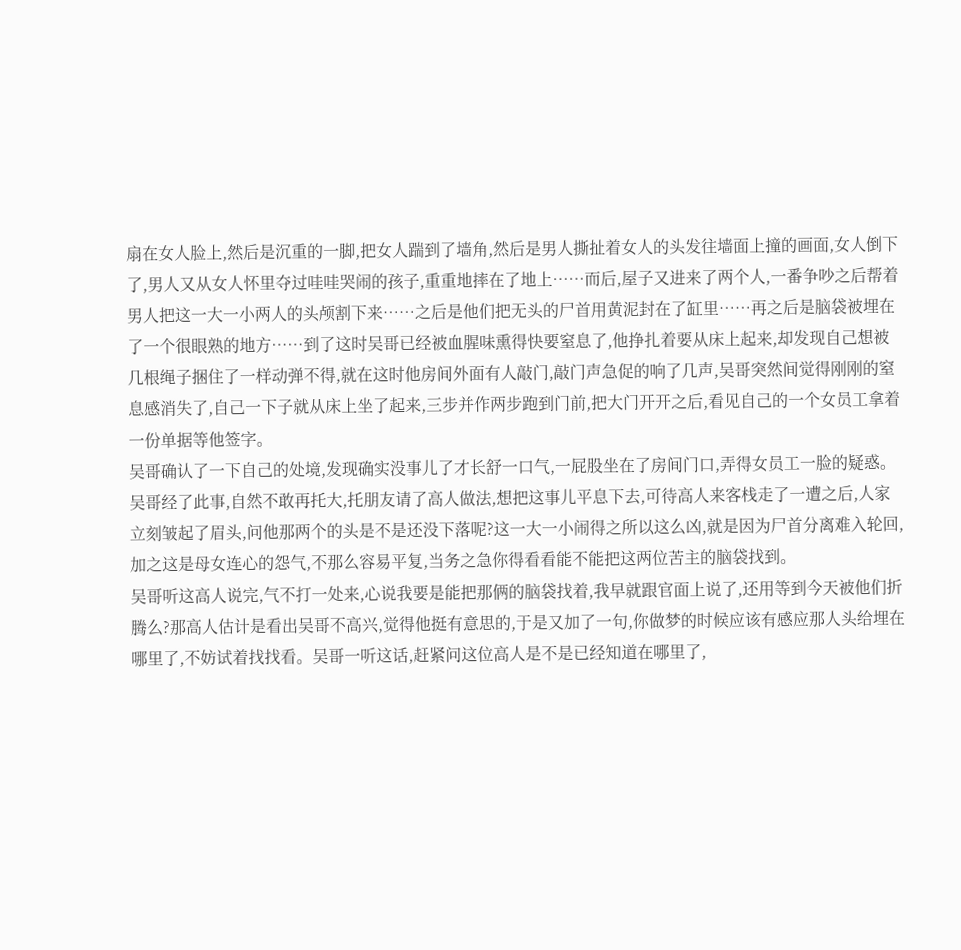扇在女人脸上,然后是沉重的一脚,把女人踹到了墙角,然后是男人撕扯着女人的头发往墙面上撞的画面,女人倒下了,男人又从女人怀里夺过哇哇哭闹的孩子,重重地摔在了地上……而后,屋子又进来了两个人,一番争吵之后帮着男人把这一大一小两人的头颅割下来……之后是他们把无头的尸首用黄泥封在了缸里……再之后是脑袋被埋在了一个很眼熟的地方……到了这时吴哥已经被血腥味熏得快要窒息了,他挣扎着要从床上起来,却发现自己想被几根绳子捆住了一样动弹不得,就在这时他房间外面有人敲门,敲门声急促的响了几声,吴哥突然间觉得刚刚的窒息感消失了,自己一下子就从床上坐了起来,三步并作两步跑到门前,把大门开开之后,看见自己的一个女员工拿着一份单据等他签字。
吴哥确认了一下自己的处境,发现确实没事儿了才长舒一口气,一屁股坐在了房间门口,弄得女员工一脸的疑惑。
吴哥经了此事,自然不敢再托大,托朋友请了高人做法,想把这事儿平息下去,可待高人来客栈走了一遭之后,人家立刻皱起了眉头,问他那两个的头是不是还没下落呢?这一大一小闹得之所以这么凶,就是因为尸首分离难入轮回,加之这是母女连心的怨气,不那么容易平复,当务之急你得看看能不能把这两位苦主的脑袋找到。
吴哥听这高人说完,气不打一处来,心说我要是能把那俩的脑袋找着,我早就跟官面上说了,还用等到今天被他们折腾么?那高人估计是看出吴哥不高兴,觉得他挺有意思的,于是又加了一句,你做梦的时候应该有感应那人头给埋在哪里了,不妨试着找找看。吴哥一听这话,赶紧问这位高人是不是已经知道在哪里了,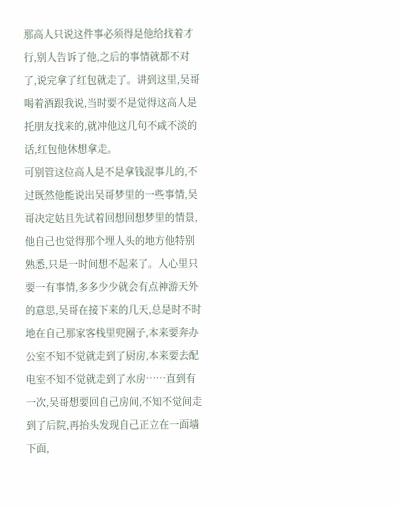那高人只说这件事必须得是他给找着才行,别人告诉了他,之后的事情就都不对了,说完拿了红包就走了。讲到这里,吴哥喝着酒跟我说,当时要不是觉得这高人是托朋友找来的,就冲他这几句不咸不淡的话,红包他休想拿走。
可别管这位高人是不是拿钱混事儿的,不过既然他能说出吴哥梦里的一些事情,吴哥决定姑且先试着回想回想梦里的情景,他自己也觉得那个埋人头的地方他特别熟悉,只是一时间想不起来了。人心里只要一有事情,多多少少就会有点神游天外的意思,吴哥在接下来的几天,总是时不时地在自己那家客栈里兜圈子,本来要奔办公室不知不觉就走到了厨房,本来要去配电室不知不觉就走到了水房……直到有一次,吴哥想要回自己房间,不知不觉间走到了后院,再抬头发现自己正立在一面墙下面,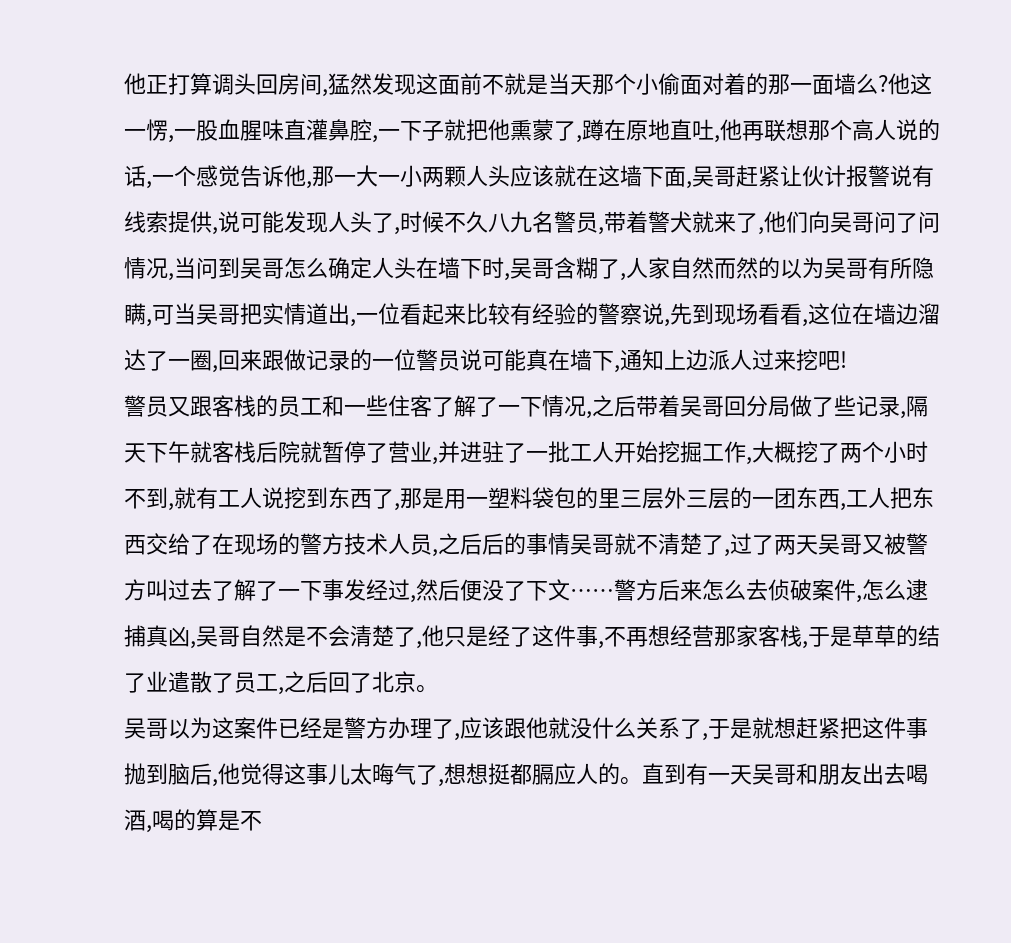他正打算调头回房间,猛然发现这面前不就是当天那个小偷面对着的那一面墙么?他这一愣,一股血腥味直灌鼻腔,一下子就把他熏蒙了,蹲在原地直吐,他再联想那个高人说的话,一个感觉告诉他,那一大一小两颗人头应该就在这墙下面,吴哥赶紧让伙计报警说有线索提供,说可能发现人头了,时候不久八九名警员,带着警犬就来了,他们向吴哥问了问情况,当问到吴哥怎么确定人头在墙下时,吴哥含糊了,人家自然而然的以为吴哥有所隐瞒,可当吴哥把实情道出,一位看起来比较有经验的警察说,先到现场看看,这位在墙边溜达了一圈,回来跟做记录的一位警员说可能真在墙下,通知上边派人过来挖吧!
警员又跟客栈的员工和一些住客了解了一下情况,之后带着吴哥回分局做了些记录,隔天下午就客栈后院就暂停了营业,并进驻了一批工人开始挖掘工作,大概挖了两个小时不到,就有工人说挖到东西了,那是用一塑料袋包的里三层外三层的一团东西,工人把东西交给了在现场的警方技术人员,之后后的事情吴哥就不清楚了,过了两天吴哥又被警方叫过去了解了一下事发经过,然后便没了下文……警方后来怎么去侦破案件,怎么逮捕真凶,吴哥自然是不会清楚了,他只是经了这件事,不再想经营那家客栈,于是草草的结了业遣散了员工,之后回了北京。
吴哥以为这案件已经是警方办理了,应该跟他就没什么关系了,于是就想赶紧把这件事抛到脑后,他觉得这事儿太晦气了,想想挺都膈应人的。直到有一天吴哥和朋友出去喝酒,喝的算是不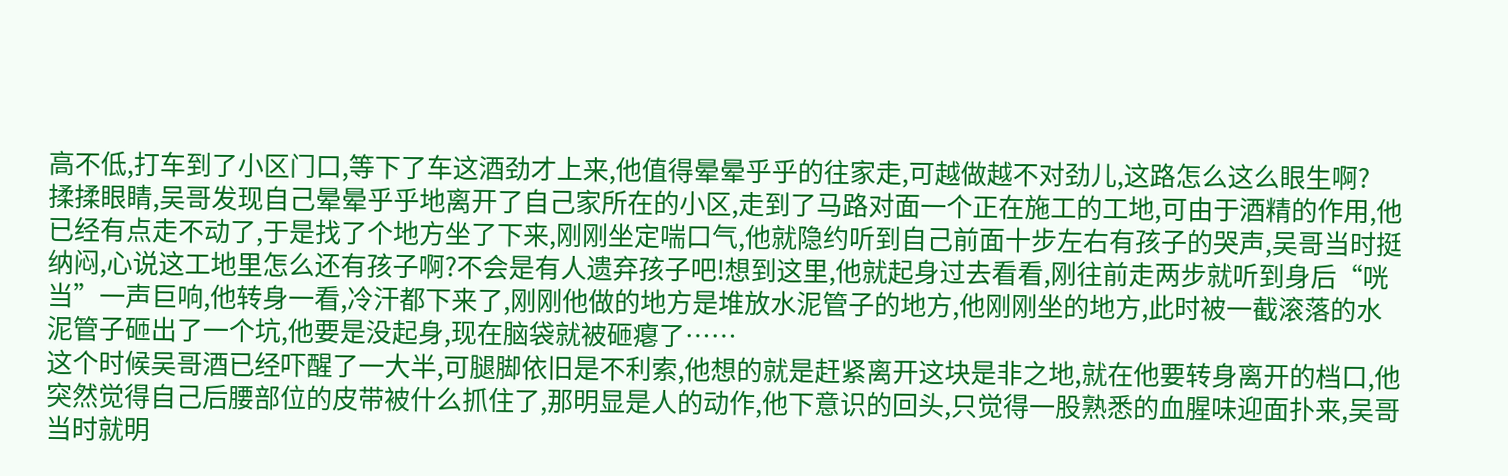高不低,打车到了小区门口,等下了车这酒劲才上来,他值得晕晕乎乎的往家走,可越做越不对劲儿,这路怎么这么眼生啊?
揉揉眼睛,吴哥发现自己晕晕乎乎地离开了自己家所在的小区,走到了马路对面一个正在施工的工地,可由于酒精的作用,他已经有点走不动了,于是找了个地方坐了下来,刚刚坐定喘口气,他就隐约听到自己前面十步左右有孩子的哭声,吴哥当时挺纳闷,心说这工地里怎么还有孩子啊?不会是有人遗弃孩子吧!想到这里,他就起身过去看看,刚往前走两步就听到身后“咣当”一声巨响,他转身一看,冷汗都下来了,刚刚他做的地方是堆放水泥管子的地方,他刚刚坐的地方,此时被一截滚落的水泥管子砸出了一个坑,他要是没起身,现在脑袋就被砸瘪了……
这个时候吴哥酒已经吓醒了一大半,可腿脚依旧是不利索,他想的就是赶紧离开这块是非之地,就在他要转身离开的档口,他突然觉得自己后腰部位的皮带被什么抓住了,那明显是人的动作,他下意识的回头,只觉得一股熟悉的血腥味迎面扑来,吴哥当时就明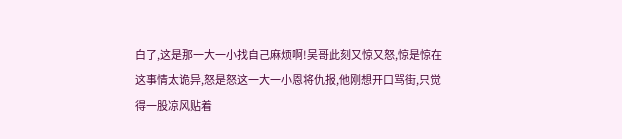白了,这是那一大一小找自己麻烦啊!吴哥此刻又惊又怒,惊是惊在这事情太诡异,怒是怒这一大一小恩将仇报,他刚想开口骂街,只觉得一股凉风贴着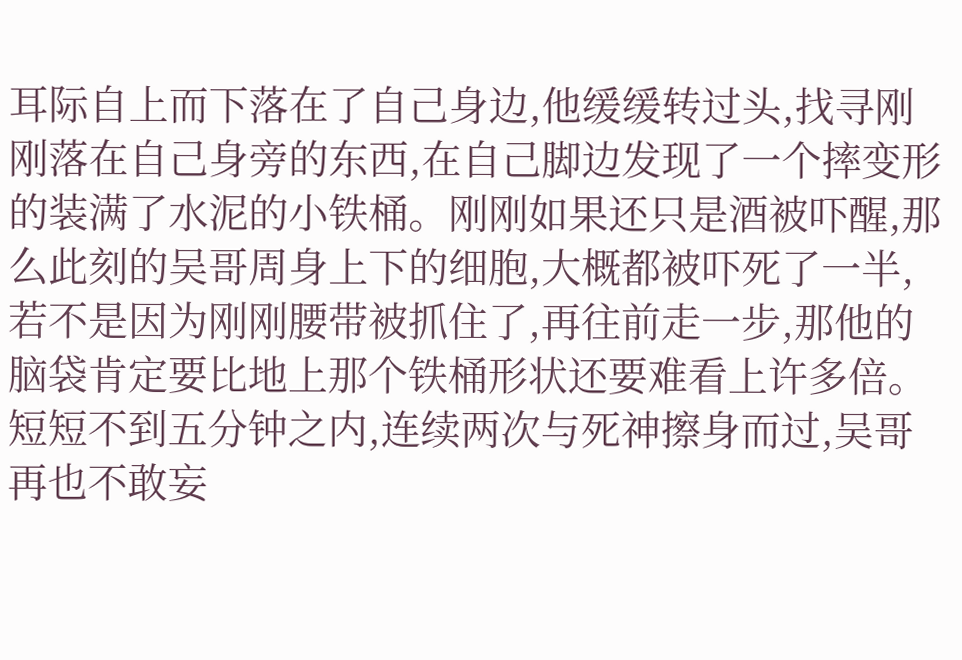耳际自上而下落在了自己身边,他缓缓转过头,找寻刚刚落在自己身旁的东西,在自己脚边发现了一个摔变形的装满了水泥的小铁桶。刚刚如果还只是酒被吓醒,那么此刻的吴哥周身上下的细胞,大概都被吓死了一半,若不是因为刚刚腰带被抓住了,再往前走一步,那他的脑袋肯定要比地上那个铁桶形状还要难看上许多倍。
短短不到五分钟之内,连续两次与死神擦身而过,吴哥再也不敢妄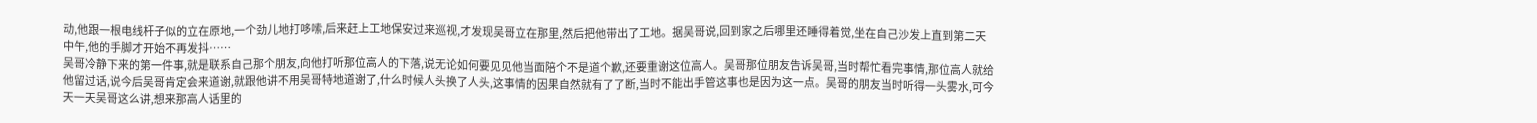动,他跟一根电线杆子似的立在原地,一个劲儿地打哆嗦,后来赶上工地保安过来巡视,才发现吴哥立在那里,然后把他带出了工地。据吴哥说,回到家之后哪里还睡得着觉,坐在自己沙发上直到第二天中午,他的手脚才开始不再发抖……
吴哥冷静下来的第一件事,就是联系自己那个朋友,向他打听那位高人的下落,说无论如何要见见他当面陪个不是道个歉,还要重谢这位高人。吴哥那位朋友告诉吴哥,当时帮忙看完事情,那位高人就给他留过话,说今后吴哥肯定会来道谢,就跟他讲不用吴哥特地道谢了,什么时候人头换了人头,这事情的因果自然就有了了断,当时不能出手管这事也是因为这一点。吴哥的朋友当时听得一头雾水,可今天一天吴哥这么讲,想来那高人话里的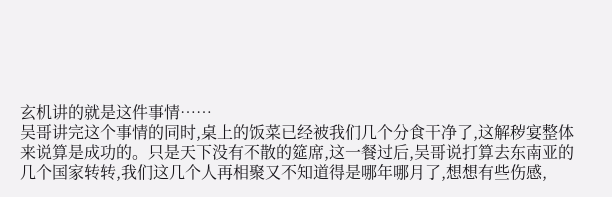玄机讲的就是这件事情……
吴哥讲完这个事情的同时,桌上的饭菜已经被我们几个分食干净了,这解秽宴整体来说算是成功的。只是天下没有不散的筵席,这一餐过后,吴哥说打算去东南亚的几个国家转转,我们这几个人再相聚又不知道得是哪年哪月了,想想有些伤感,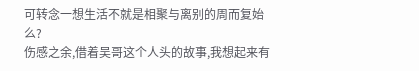可转念一想生活不就是相聚与离别的周而复始么?
伤感之余,借着吴哥这个人头的故事,我想起来有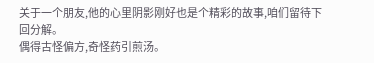关于一个朋友,他的心里阴影刚好也是个精彩的故事,咱们留待下回分解。
偶得古怪偏方,奇怪药引煎汤。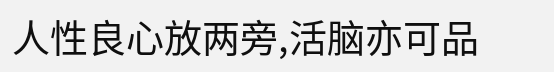人性良心放两旁,活脑亦可品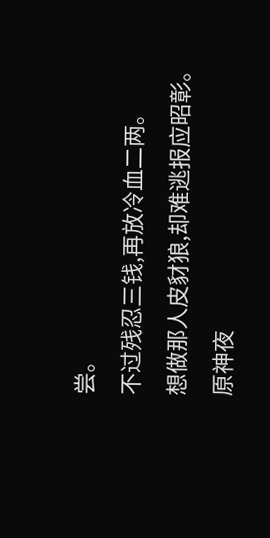尝。
不过残忍三钱,再放冷血二两。
想做那人皮豺狼,却难逃报应昭彰。
原神夜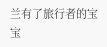兰有了旅行者的宝宝